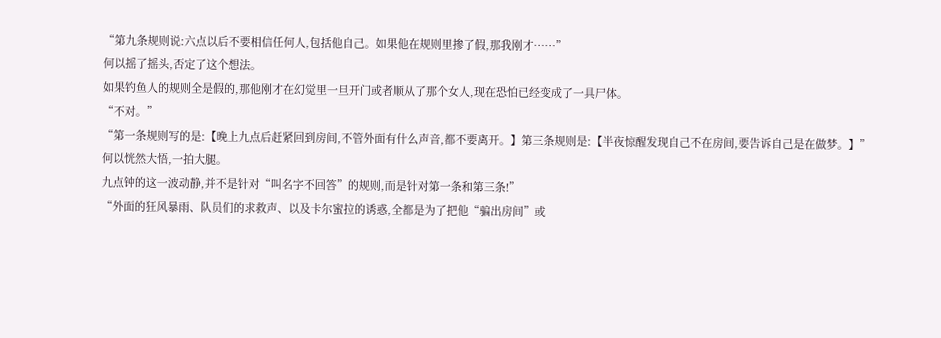“第九条规则说:六点以后不要相信任何人,包括他自己。如果他在规则里掺了假,那我刚才……”
何以摇了摇头,否定了这个想法。
如果钓鱼人的规则全是假的,那他刚才在幻觉里一旦开门或者顺从了那个女人,现在恐怕已经变成了一具尸体。
“不对。”
“第一条规则写的是:【晚上九点后赶紧回到房间,不管外面有什么声音,都不要离开。】第三条规则是:【半夜惊醒发现自己不在房间,要告诉自己是在做梦。】”
何以恍然大悟,一拍大腿。
九点钟的这一波动静,并不是针对“叫名字不回答”的规则,而是针对第一条和第三条!”
“外面的狂风暴雨、队员们的求救声、以及卡尔蜜拉的诱惑,全都是为了把他“骗出房间”或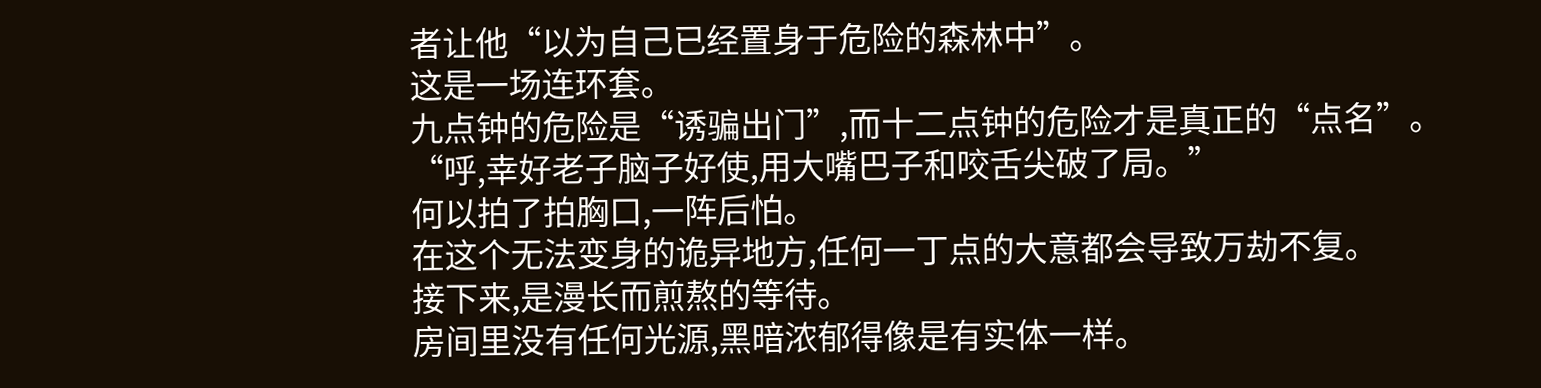者让他“以为自己已经置身于危险的森林中”。
这是一场连环套。
九点钟的危险是“诱骗出门”,而十二点钟的危险才是真正的“点名”。
“呼,幸好老子脑子好使,用大嘴巴子和咬舌尖破了局。”
何以拍了拍胸口,一阵后怕。
在这个无法变身的诡异地方,任何一丁点的大意都会导致万劫不复。
接下来,是漫长而煎熬的等待。
房间里没有任何光源,黑暗浓郁得像是有实体一样。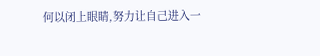何以闭上眼睛,努力让自己进入一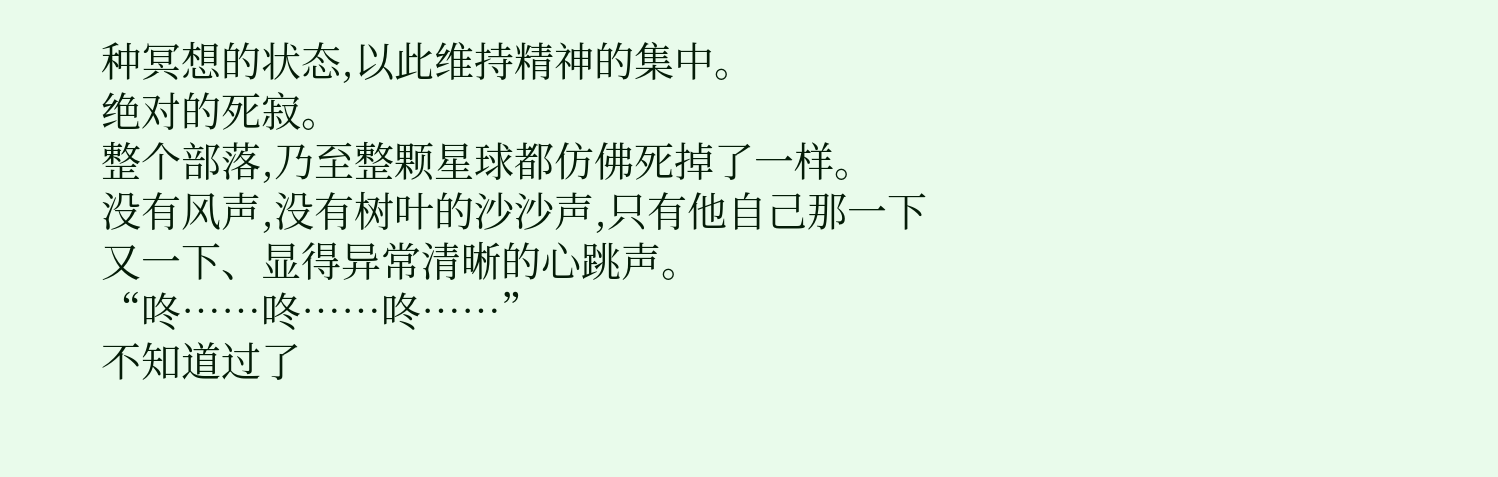种冥想的状态,以此维持精神的集中。
绝对的死寂。
整个部落,乃至整颗星球都仿佛死掉了一样。
没有风声,没有树叶的沙沙声,只有他自己那一下又一下、显得异常清晰的心跳声。
“咚……咚……咚……”
不知道过了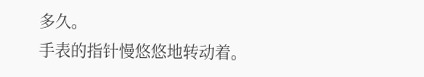多久。
手表的指针慢悠悠地转动着。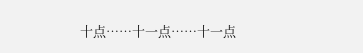十点……十一点……十一点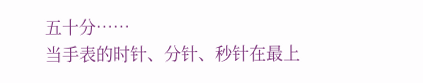五十分……
当手表的时针、分针、秒针在最上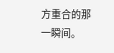方重合的那一瞬间。